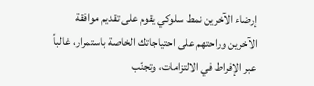إرضاء الآخرين نمط سلوكي يقوم على تقديم موافقة الآخرين وراحتهم على احتياجاتك الخاصة باستمرار، غالباً عبر الإفراط في الالتزامات، وتجنّب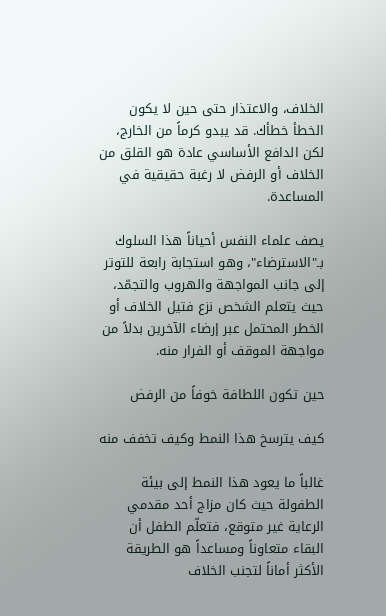الخلاف، والاعتذار حتى حين لا يكون الخطأ خطأك. قد يبدو كرماً من الخارج، لكن الدافع الأساسي عادة هو القلق من الخلاف أو الرفض لا رغبة حقيقية في المساعدة.

يصف علماء النفس أحياناً هذا السلوك بـ"الاسترضاء"، وهو استجابة رابعة للتوتر إلى جانب المواجهة والهروب والتجمّد، حيث يتعلم الشخص نزع فتيل الخلاف أو الخطر المحتمل عبر إرضاء الآخرين بدلاً من مواجهة الموقف أو الفرار منه.

حين تكون اللطافة خوفاً من الرفض

كيف يترسخ هذا النمط وكيف تخفف منه

غالباً ما يعود هذا النمط إلى بيئة الطفولة حيث كان مزاج أحد مقدمي الرعاية غير متوقع، فتعلّم الطفل أن البقاء متعاوناً ومساعداً هو الطريقة الأكثر أماناً لتجنب الخلاف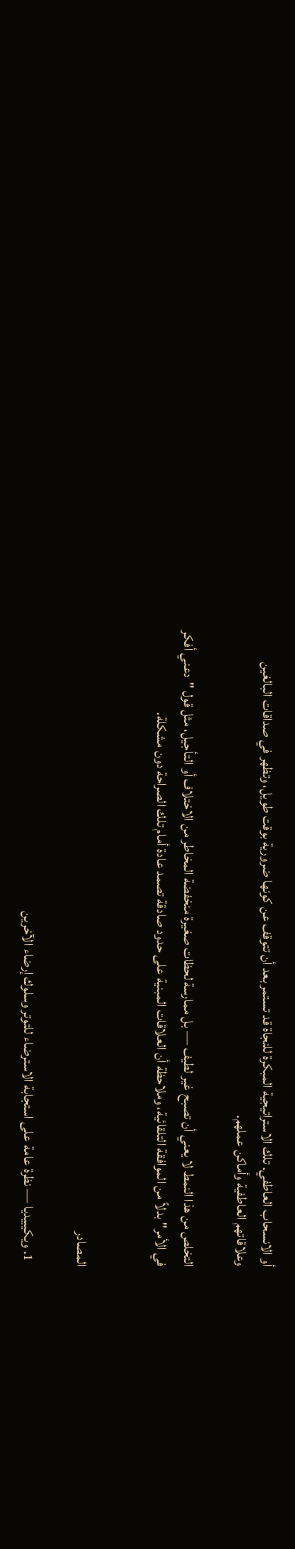أو الانسحاب العاطفي. تلك الاستراتيجية المبكرة للنجاة قد تستمر بعد أن تتوقف عن كونها ضرورية بوقت طويل، وتظهر في صداقات البالغين وعلاقاتهم العاطفية وأماكن عملهم.

التخلص من هذا النمط لا يعني أن تصبح غير لطيف — بل ممارسة لحظات صغيرة منخفضة المخاطر من الاختلاف أو التأجيل، مثل قول "دعني أفكر في الأمر" بدلاً من الموافقة التلقائية، وملاحظة أن العلاقات المبنية على حدود صادقة تصمد عادة أمام تلك الصراحة دون مشكلة.


المصادر

  1. ويكيبيديا — نظرة عامة على استجابة الاسترضاء للتوتر وسلوك إرضاء الآخرين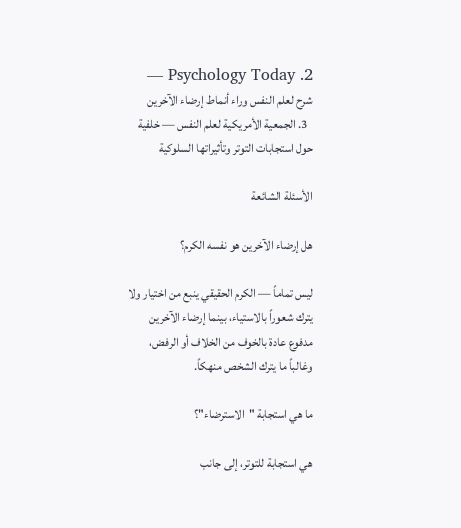2. Psychology Today — شرح لعلم النفس وراء أنماط إرضاء الآخرين
  3. الجمعية الأمريكية لعلم النفس — خلفية حول استجابات التوتر وتأثيراتها السلوكية

الأسئلة الشائعة

هل إرضاء الآخرين هو نفسه الكرم؟

ليس تماماً — الكرم الحقيقي ينبع من اختيار ولا يترك شعوراً بالاستياء، بينما إرضاء الآخرين مدفوع عادة بالخوف من الخلاف أو الرفض، وغالباً ما يترك الشخص منهكاً.

ما هي استجابة "الاسترضاء"؟

هي استجابة للتوتر، إلى جانب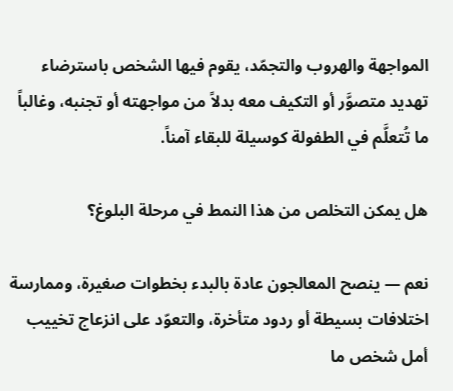المواجهة والهروب والتجمّد، يقوم فيها الشخص باسترضاء تهديد متصوَّر أو التكيف معه بدلاً من مواجهته أو تجنبه، وغالباً ما تُتعلَّم في الطفولة كوسيلة للبقاء آمناً.

هل يمكن التخلص من هذا النمط في مرحلة البلوغ؟

نعم — ينصح المعالجون عادة بالبدء بخطوات صغيرة، وممارسة اختلافات بسيطة أو ردود متأخرة، والتعوّد على انزعاج تخييب أمل شخص ما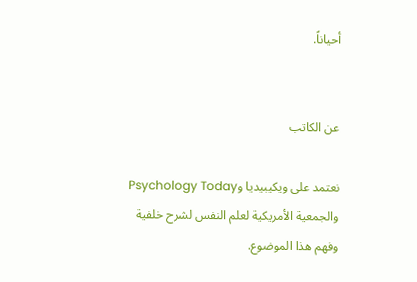أحياناً.


عن الكاتب

نعتمد على ويكيبيديا وPsychology Today والجمعية الأمريكية لعلم النفس لشرح خلفية وفهم هذا الموضوع.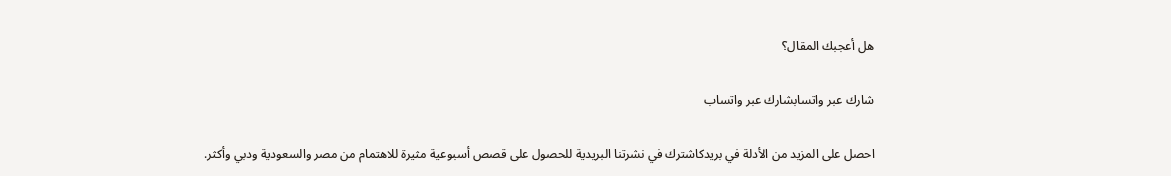هل أعجبك المقال؟

شارك عبر واتسابشارك عبر واتساب

احصل على المزيد من الأدلة في بريدكاشترك في نشرتنا البريدية للحصول على قصص أسبوعية مثيرة للاهتمام من مصر والسعودية ودبي وأكثر.